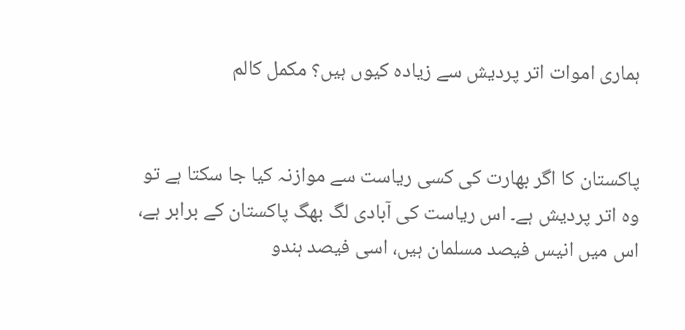ہماری اموات اتر پردیش سے زیادہ کیوں ہیں؟ مکمل کالم


پاکستان کا اگر بھارت کی کسی ریاست سے موازنہ کیا جا سکتا ہے تو وہ اتر پردیش ہے۔ اس ریاست کی آبادی لگ بھگ پاکستان کے برابر ہے، اس میں انیس فیصد مسلمان ہیں، اسی فیصد ہندو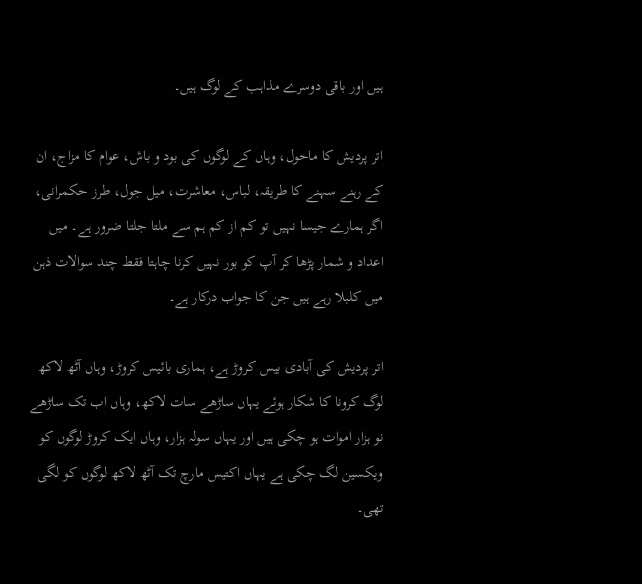ہیں اور باقی دوسرے مذاہب کے لوگ ہیں۔

اتر پردیش کا ماحول، وہاں کے لوگوں کی بود و باش، عوام کا مزاج، ان کے رہنے سہنے کا طریقہ، لباس، معاشرت، میل جول، طرز حکمرانی، اگر ہمارے جیسا نہیں تو کم از کم ہم سے ملتا جلتا ضرور ہے۔ میں اعداد و شمار پڑھا کر آپ کو بور نہیں کرنا چاہتا فقط چند سوالات ذہن میں کلبلا رہے ہیں جن کا جواب درکار ہے۔

اتر پردیش کی آبادی بیس کروڑ ہے، ہماری بائیس کروڑ، وہاں آٹھ لاکھ لوگ کرونا کا شکار ہوئے یہاں ساڑھے سات لاکھ، وہاں اب تک ساڑھے نو ہزار اموات ہو چکی ہیں اور یہاں سولہ ہزار، وہاں ایک کروڑ لوگوں کو ویکسین لگ چکی ہے یہاں اکتیس مارچ تک آٹھ لاکھ لوگوں کو لگی تھی۔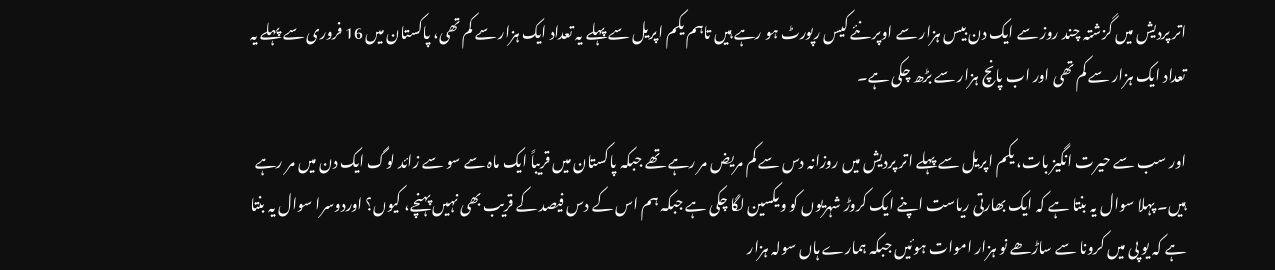اتر پردیش میں گزشتہ چند روز سے ایک دن بیس ہزار سے اوپر نئے کیس رپورٹ ہو رہے ہیں تاہم یکم اپریل سے پہلے یہ تعداد ایک ہزار سے کم تھی، پاکستان میں 16 فروری سے پہلے یہ تعداد ایک ہزار سے کم تھی اور اب پانچ ہزار سے بڑھ چکی ہے۔

اور سب سے حیرت انگیز بات، یکم اپریل سے پہلے اتر پردیش میں روزانہ دس سے کم مریض مر رہے تھے جبکہ پاکستان میں قریباً ایک ماہ سے سو سے زائد لوگ ایک دن میں مر رہے ہیں۔ پہلا سوال یہ بنتا ہے کہ ایک بھارتی ریاست اپنے ایک کروڑ شہریوں کو ویکسین لگا چکی ہے جبکہ ہم اس کے دس فیصد کے قریب بھی نہیں پہنچے، کیوں؟ اوردوسرا سوال یہ بنتا ہے کہ یو پی میں کرونا سے ساڑھے نو ہزار اموات ہوئیں جبکہ ہمارے ہاں سولہ ہزار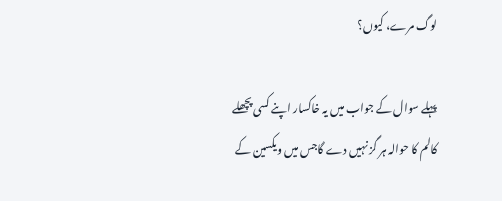لوگ مرے، کیوں؟

پہلے سوال کے جواب میں یہ خاکسار اپنے کسی پچھلے کالم کا حوالہ ہر گز نہیں دے گاجس میں ویکسین کے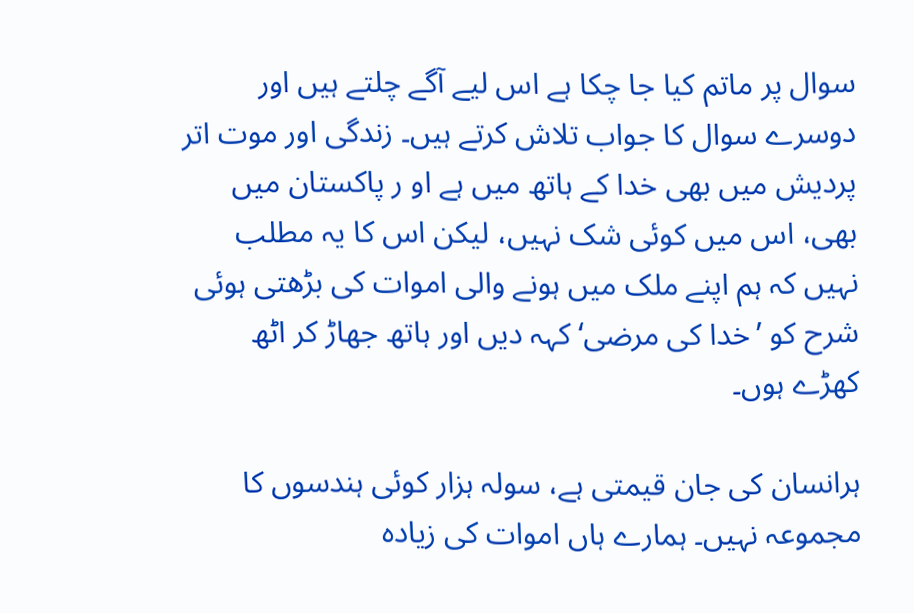سوال پر ماتم کیا جا چکا ہے اس لیے آگے چلتے ہیں اور دوسرے سوال کا جواب تلاش کرتے ہیں۔ زندگی اور موت اتر پردیش میں بھی خدا کے ہاتھ میں ہے او ر پاکستان میں بھی، اس میں کوئی شک نہیں، لیکن اس کا یہ مطلب نہیں کہ ہم اپنے ملک میں ہونے والی اموات کی بڑھتی ہوئی شرح کو ’خدا کی مرضی‘ کہہ دیں اور ہاتھ جھاڑ کر اٹھ کھڑے ہوں۔

ہرانسان کی جان قیمتی ہے، سولہ ہزار کوئی ہندسوں کا مجموعہ نہیں۔ ہمارے ہاں اموات کی زیادہ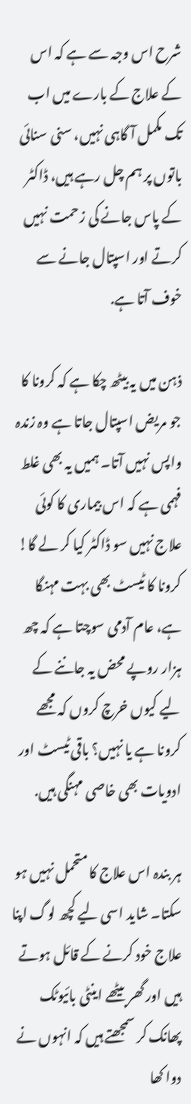شرح اس وجہ سے ہے کہ اس کے علاج کے بارے میں اب تک مکمل آ گاہی نہیں، سنی سنائی باتوں پر ہم چل رہے ہیں، ڈاکٹر کے پاس جانے کی زحمت نہیں کرتے اور اسپتال جانے سے خوف آتا ہے.

ذہن میں یہ بیٹھ چکا ہے کہ کرونا کا جو مریض اسپتال جاتا ہے وہ زندہ واپس نہیں آتا۔ ہمیں یہ بھی غلط فہمی ہے کہ اس بیماری کا کوئی علاج نہیں سو ڈاکٹر کیا کر لے گا! کرونا کا ٹیسٹ بھی بہت مہنگا ہے، عام آدمی سوچتا ہے کہ چھ ہزار روپے محض یہ جاننے کے لیے کیوں خرچ کروں کہ مجھے کرونا ہے یا نہیں؟ باقی ٹیسٹ اور ادویات بھی خاصی مہنگی ہیں.

ہر بندہ اس علاج کا متحمل نہیں ہو سکتا۔ شاید اسی لیے کچھ لوگ اپنا علاج خود کرنے کے قائل ہوتے ہیں اور گھر بیٹھے اینٹی بائیوٹک پھانک کر سمجھتے ہیں کہ انہوں نے دوا کھا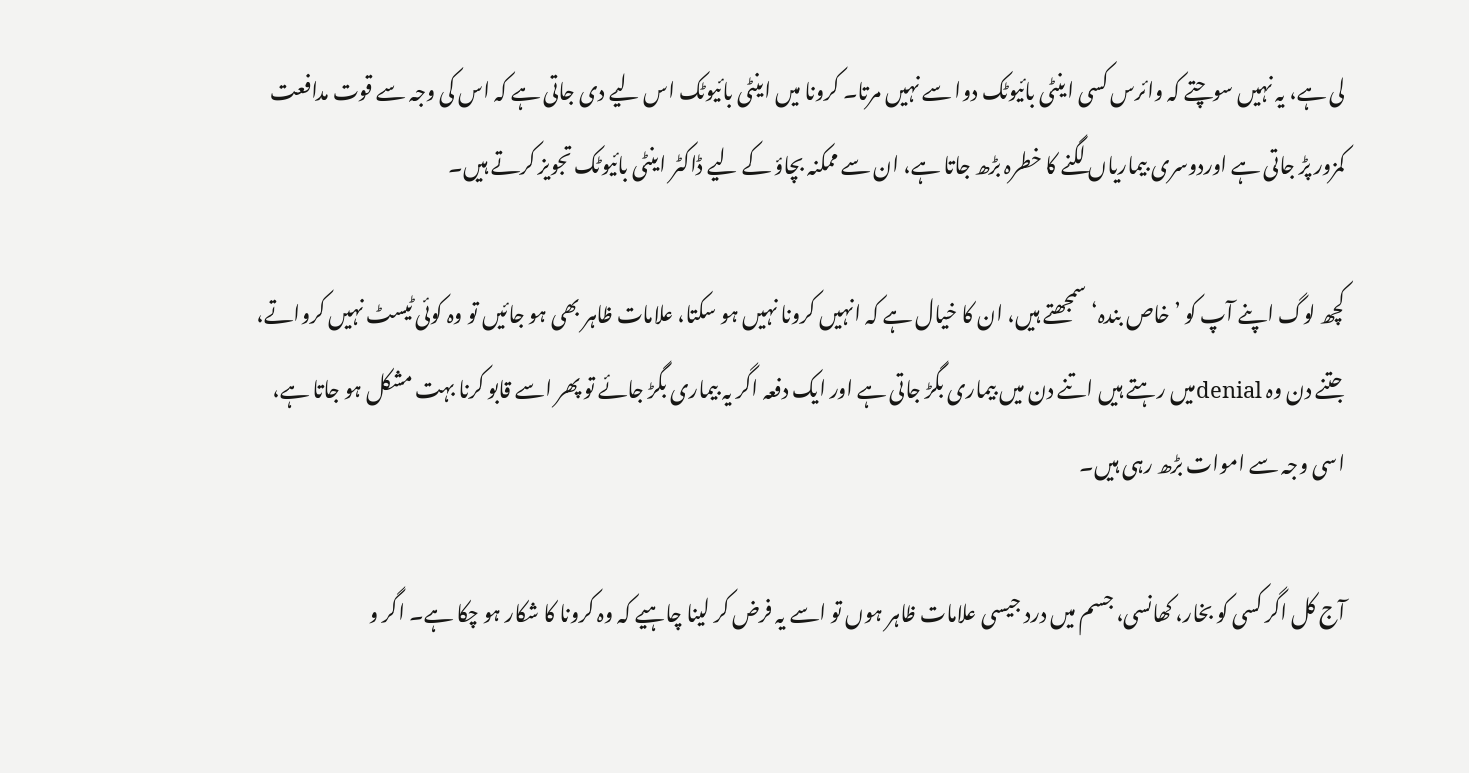لی ہے، یہ نہیں سوچتے کہ وائرس کسی اینٹی بائیوٹک دوا سے نہیں مرتا۔ کرونا میں اینٹی بائیوٹک اس لیے دی جاتی ہے کہ اس کی وجہ سے قوت مدافعت کمزور پڑ جاتی ہے اوردوسری بیماریاں لگنے کا خطرہ بڑھ جاتا ہے، ان سے ممکنہ بچاؤ کے لیے ڈاکٹر اینٹی بائیوٹک تجویز کرتے ہیں۔

کچھ لوگ اپنے آپ کو ’خاص بندہ‘ سمجھتے ہیں، ان کا خیال ہے کہ انہیں کرونا نہیں ہو سکتا، علامات ظاہر بھی ہو جائیں تو وہ کوئی ٹیسٹ نہیں کرواتے، جتنے دن وہ denialمیں رہتے ہیں اتنے دن میں بیماری بگڑ جاتی ہے اور ایک دفعہ اگر یہ بیماری بگڑ جائے تو پھر اسے قابو کرنا بہت مشکل ہو جاتا ہے، اسی وجہ سے اموات بڑھ رہی ہیں۔

آج کل اگر کسی کو بخار، کھانسی، جسم میں درد جیسی علامات ظاہر ہوں تو اسے یہ فرض کر لینا چاہیے کہ وہ کرونا کا شکار ہو چکا ہے۔ اگر و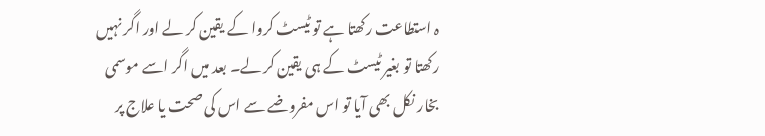ہ استطاعت رکھتا ہے تو ٹیسٹ کروا کے یقین کر لے اور اگر نہیں رکھتا تو بغیر ٹیسٹ کے ہی یقین کر لے۔ بعد میں اگر اسے موسمی بخار نکل بھی آیا تو اس مفروضے سے اس کی صحت یا علاج پر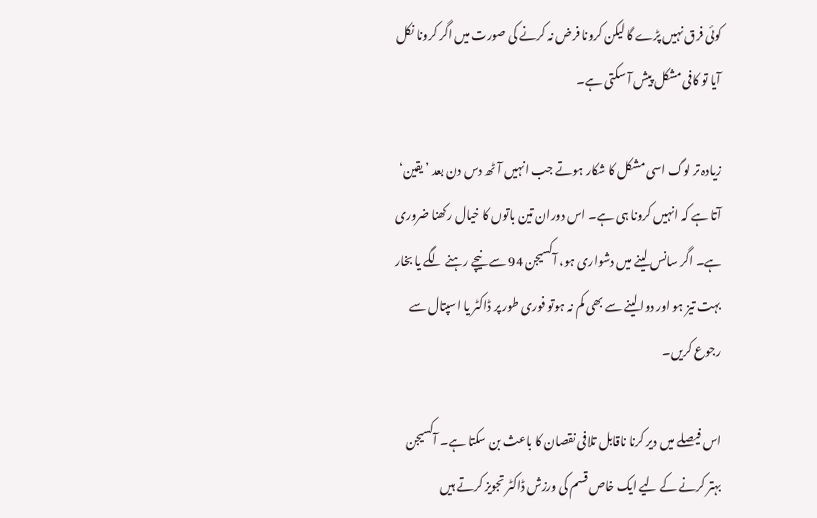کوئی فرق نہیں پڑے گا لیکن کرونا فرض نہ کرنے کی صورت میں اگر کرونا نکل آیا تو کافی مشکل پیش آ سکتی ہے۔

زیادہ تر لوگ اسی مشکل کا شکار ہوتے جب انہیں آٹھ دس دن بعد ’یقین‘ آتا ہے کہ انہیں کرونا ہی ہے۔ اس دوران تین باتوں کا خیال رکھنا ضروری ہے۔ اگر سانس لینے میں دشواری ہو، آکسیجن 94 سے نیچے رہنے لگے یا بخار بہت تیز ہو اور دوا لینے سے بھی کم نہ ہوتو فوری طور پر ڈاکٹر یا اسپتال سے رجوع کریں۔

اس فیصلے میں دیر کرنا ناقابل تلافی نقصان کا باعث بن سکتا ہے۔ آکسیجن بہتر کرنے کے لیے ایک خاص قسم کی ورزش ڈاکٹر تجویز کرتے ہیں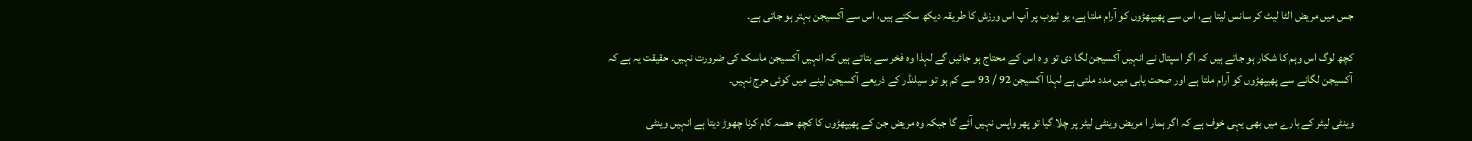جس میں مریض الٹا لیٹ کر سانس لیتا ہے، اس سے پھیپھڑوں کو آرام ملتا ہے، یو ٹیوب پر آپ اس ورزش کا طریقہ دیکھ سکتے ہیں، اس سے آکسیجن بہتر ہو جاتی ہے۔

کچھ لوگ اس وہم کا شکار ہو جاتے ہیں کہ اگر اسپتال نے انہیں آکسیجن لگا دی تو و ہ اس کے محتاج ہو جائیں گے لہذا وہ فخر سے بتاتے ہیں کہ انہیں آکسیجن ماسک کی ضرورت نہیں۔ حقیقت یہ ہے کہ آکسیجن لگانے سے پھیپھڑوں کو آرام ملتا ہے اور صحت یابی میں مدد ملتی ہے لہذا آکسیجن 92 / 93 سے کم ہو تو سیلنڈر کے ذریعے آکسیجن لینے میں کوئی حرج نہیں۔

وینٹی لیٹر کے بارے میں بھی یہی خوف ہے کہ اگر ہمار ا مریض وینٹی لیٹر پر چلا گیا تو پھر واپس نہیں آئے گا جبکہ وہ مریض جن کے پھیپھڑوں کا کچھ حصہ کام کرنا چھوڑ دیتا ہے انہیں وینٹی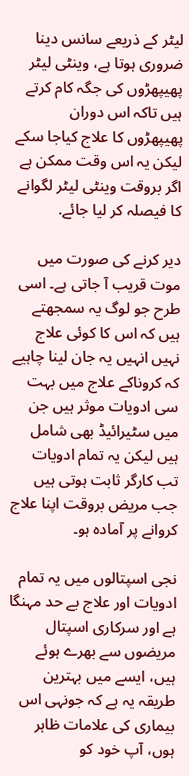لیٹر کے ذریعے سانس دینا ضروری ہوتا ہے، وینٹی لیٹر پھیپھڑوں کی جگہ کام کرتے ہیں تاکہ اس دوران پھیپھڑوں کا علاج کیاجا سکے لیکن یہ اس وقت ممکن ہے اگر بروقت وینٹی لیٹر لگوانے کا فیصلہ کر لیا جائے.

دیر کرنے کی صورت میں موت قریب آ جاتی ہے۔ اسی طرح جو لوگ یہ سمجھتے ہیں کہ اس کا کوئی علاج نہیں انہیں یہ جان لینا چاہیے کہ کروناکے علاج میں بہت سی ادویات موثر ہیں جن میں سٹیرائیڈ بھی شامل ہیں لیکن یہ تمام ادویات تب کارگر ثابت ہوتی ہیں جب مریض بروقت اپنا علاج کروانے پر آمادہ ہو۔

نجی اسپتالوں میں یہ تمام ادویات اور علاج بے حد مہنگا ہے اور سرکاری اسپتال مریضوں سے بھرے ہوئے ہیں، ایسے میں بہترین طریقہ یہ ہے کہ جونہی اس بیماری کی علامات ظاہر ہوں، آپ خود کو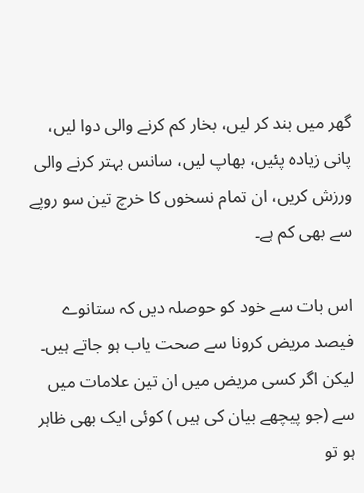گھر میں بند کر لیں، بخار کم کرنے والی دوا لیں، پانی زیادہ پئیں، بھاپ لیں، سانس بہتر کرنے والی ورزش کریں، ان تمام نسخوں کا خرچ تین سو روپے سے بھی کم ہے۔

اس بات سے خود کو حوصلہ دیں کہ ستانوے فیصد مریض کرونا سے صحت یاب ہو جاتے ہیں۔ لیکن اگر کسی مریض میں ان تین علامات میں سے (جو پیچھے بیان کی ہیں ) کوئی ایک بھی ظاہر ہو تو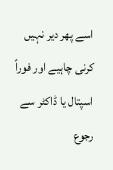اسے پھر دیر نہیں کرنی چاہیے اور فوراً اسپتال یا ڈاکٹر سے رجوع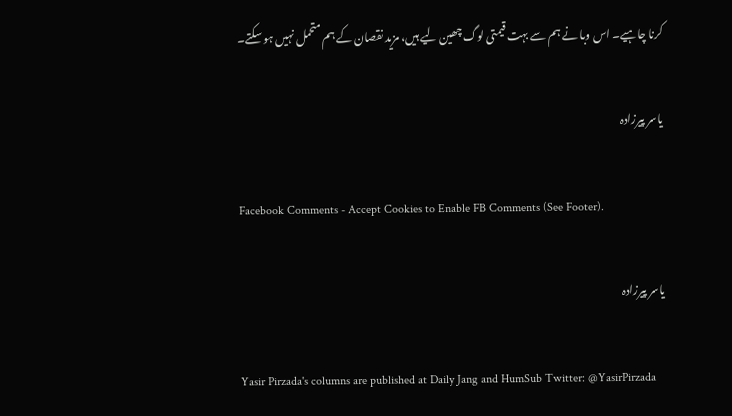کرنا چاہیے۔ اس وبا نے ہم سے بہت قیمتی لوگ چھین لیے ہیں، مزید نقصان کے ہم متحمل نہیں ہو سکتے۔

یاسر پیرزادہ

Facebook Comments - Accept Cookies to Enable FB Comments (See Footer).

یاسر پیرزادہ

Yasir Pirzada's columns are published at Daily Jang and HumSub Twitter: @YasirPirzada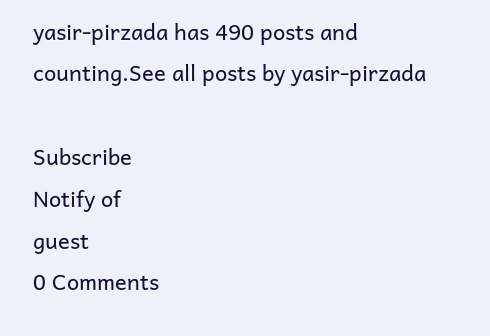yasir-pirzada has 490 posts and counting.See all posts by yasir-pirzada

Subscribe
Notify of
guest
0 Comments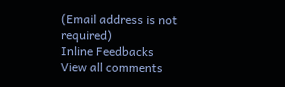(Email address is not required)
Inline Feedbacks
View all comments